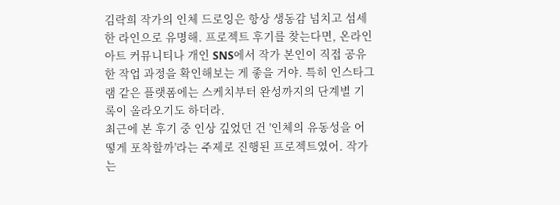김락희 작가의 인체 드로잉은 항상 생동감 넘치고 섬세한 라인으로 유명해. 프로젝트 후기를 찾는다면, 온라인 아트 커뮤니티나 개인 SNS에서 작가 본인이 직접 공유한 작업 과정을 확인해보는 게 좋을 거야. 특히 인스타그램 같은 플랫폼에는 스케치부터 완성까지의 단계별 기록이 올라오기도 하더라.
최근에 본 후기 중 인상 깊었던 건 '인체의 유동성을 어떻게 포착할까'라는 주제로 진행된 프로젝트였어. 작가는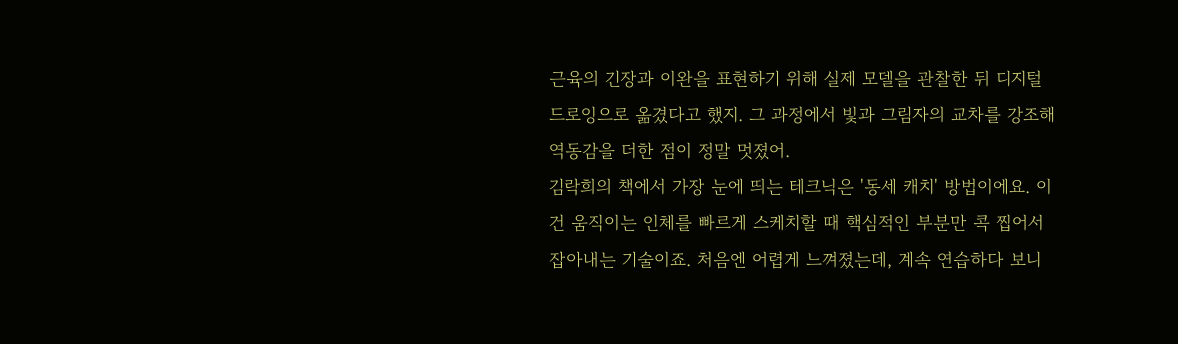근육의 긴장과 이완을 표현하기 위해 실제 모델을 관찰한 뒤 디지털 드로잉으로 옮겼다고 했지. 그 과정에서 빛과 그림자의 교차를 강조해 역동감을 더한 점이 정말 멋졌어.
김락희의 책에서 가장 눈에 띄는 테크닉은 '동세 캐치' 방법이에요. 이건 움직이는 인체를 빠르게 스케치할 때 핵심적인 부분만 콕 찝어서 잡아내는 기술이죠. 처음엔 어렵게 느껴졌는데, 계속 연습하다 보니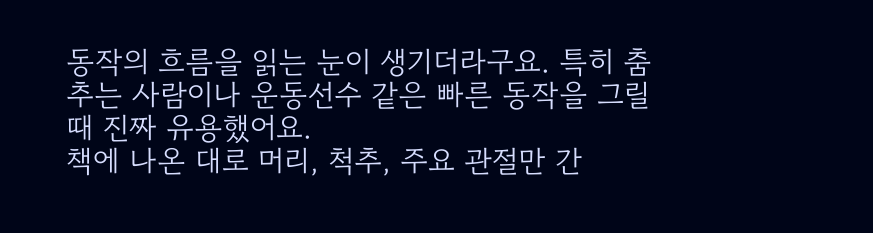동작의 흐름을 읽는 눈이 생기더라구요. 특히 춤추는 사람이나 운동선수 같은 빠른 동작을 그릴 때 진짜 유용했어요.
책에 나온 대로 머리, 척추, 주요 관절만 간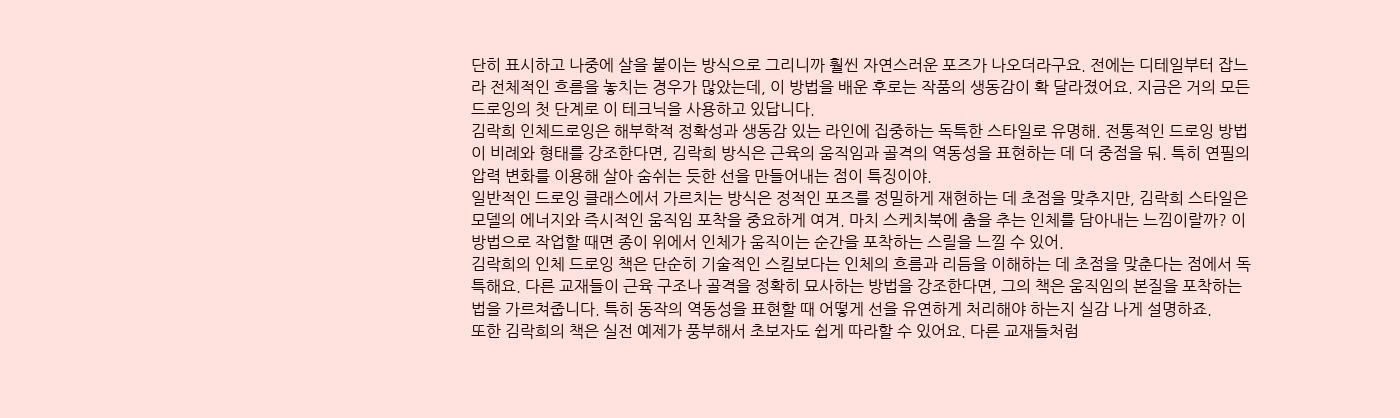단히 표시하고 나중에 살을 붙이는 방식으로 그리니까 훨씬 자연스러운 포즈가 나오더라구요. 전에는 디테일부터 잡느라 전체적인 흐름을 놓치는 경우가 많았는데, 이 방법을 배운 후로는 작품의 생동감이 확 달라졌어요. 지금은 거의 모든 드로잉의 첫 단계로 이 테크닉을 사용하고 있답니다.
김락희 인체드로잉은 해부학적 정확성과 생동감 있는 라인에 집중하는 독특한 스타일로 유명해. 전통적인 드로잉 방법이 비례와 형태를 강조한다면, 김락희 방식은 근육의 움직임과 골격의 역동성을 표현하는 데 더 중점을 둬. 특히 연필의 압력 변화를 이용해 살아 숨쉬는 듯한 선을 만들어내는 점이 특징이야.
일반적인 드로잉 클래스에서 가르치는 방식은 정적인 포즈를 정밀하게 재현하는 데 초점을 맞추지만, 김락희 스타일은 모델의 에너지와 즉시적인 움직임 포착을 중요하게 여겨. 마치 스케치북에 춤을 추는 인체를 담아내는 느낌이랄까? 이 방법으로 작업할 때면 종이 위에서 인체가 움직이는 순간을 포착하는 스릴을 느낄 수 있어.
김락희의 인체 드로잉 책은 단순히 기술적인 스킬보다는 인체의 흐름과 리듬을 이해하는 데 초점을 맞춘다는 점에서 독특해요. 다른 교재들이 근육 구조나 골격을 정확히 묘사하는 방법을 강조한다면, 그의 책은 움직임의 본질을 포착하는 법을 가르쳐줍니다. 특히 동작의 역동성을 표현할 때 어떻게 선을 유연하게 처리해야 하는지 실감 나게 설명하죠.
또한 김락희의 책은 실전 예제가 풍부해서 초보자도 쉽게 따라할 수 있어요. 다른 교재들처럼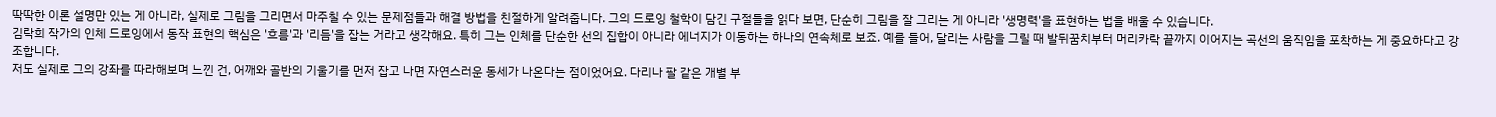딱딱한 이론 설명만 있는 게 아니라, 실제로 그림을 그리면서 마주칠 수 있는 문제점들과 해결 방법을 친절하게 알려줍니다. 그의 드로잉 철학이 담긴 구절들을 읽다 보면, 단순히 그림을 잘 그리는 게 아니라 '생명력'을 표현하는 법을 배울 수 있습니다.
김락희 작가의 인체 드로잉에서 동작 표현의 핵심은 '흐름'과 '리듬'을 잡는 거라고 생각해요. 특히 그는 인체를 단순한 선의 집합이 아니라 에너지가 이동하는 하나의 연속체로 보죠. 예를 들어, 달리는 사람을 그릴 때 발뒤꿈치부터 머리카락 끝까지 이어지는 곡선의 움직임을 포착하는 게 중요하다고 강조합니다.
저도 실제로 그의 강좌를 따라해보며 느낀 건, 어깨와 골반의 기울기를 먼저 잡고 나면 자연스러운 동세가 나온다는 점이었어요. 다리나 팔 같은 개별 부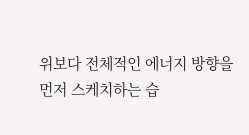위보다 전체적인 에너지 방향을 먼저 스케치하는 습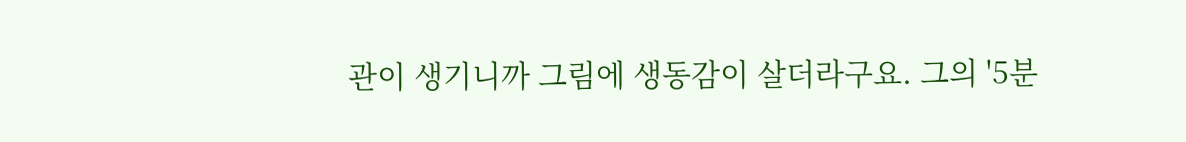관이 생기니까 그림에 생동감이 살더라구요. 그의 '5분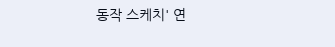동작 스케치' 연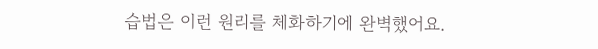습법은 이런 원리를 체화하기에 완벽했어요.